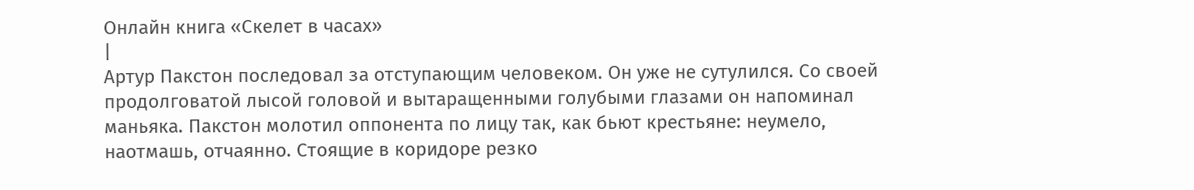Онлайн книга «Скелет в часах»
|
Артур Пакстон последовал за отступающим человеком. Он уже не сутулился. Со своей продолговатой лысой головой и вытаращенными голубыми глазами он напоминал маньяка. Пакстон молотил оппонента по лицу так, как бьют крестьяне: неумело, наотмашь, отчаянно. Стоящие в коридоре резко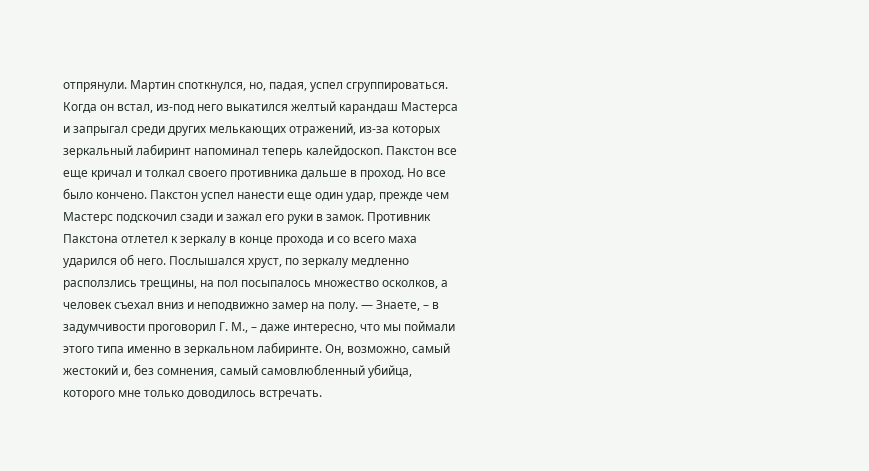отпрянули. Мартин споткнулся, но, падая, успел сгруппироваться. Когда он встал, из-под него выкатился желтый карандаш Мастерса и запрыгал среди других мелькающих отражений, из-за которых зеркальный лабиринт напоминал теперь калейдоскоп. Пакстон все еще кричал и толкал своего противника дальше в проход. Но все было кончено. Пакстон успел нанести еще один удар, прежде чем Мастерс подскочил сзади и зажал его руки в замок. Противник Пакстона отлетел к зеркалу в конце прохода и со всего маха ударился об него. Послышался хруст, по зеркалу медленно расползлись трещины, на пол посыпалось множество осколков, а человек съехал вниз и неподвижно замер на полу. — Знаете, – в задумчивости проговорил Г. М., – даже интересно, что мы поймали этого типа именно в зеркальном лабиринте. Он, возможно, самый жестокий и, без сомнения, самый самовлюбленный убийца, которого мне только доводилось встречать.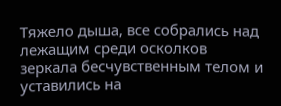Тяжело дыша, все собрались над лежащим среди осколков зеркала бесчувственным телом и уставились на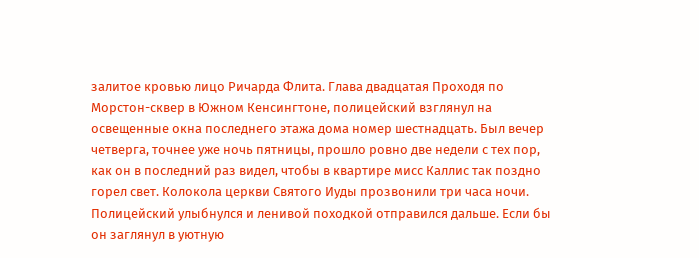залитое кровью лицо Ричарда Флита. Глава двадцатая Проходя по Морстон-сквер в Южном Кенсингтоне, полицейский взглянул на освещенные окна последнего этажа дома номер шестнадцать. Был вечер четверга, точнее уже ночь пятницы, прошло ровно две недели с тех пор, как он в последний раз видел, чтобы в квартире мисс Каллис так поздно горел свет. Колокола церкви Святого Иуды прозвонили три часа ночи. Полицейский улыбнулся и ленивой походкой отправился дальше. Если бы он заглянул в уютную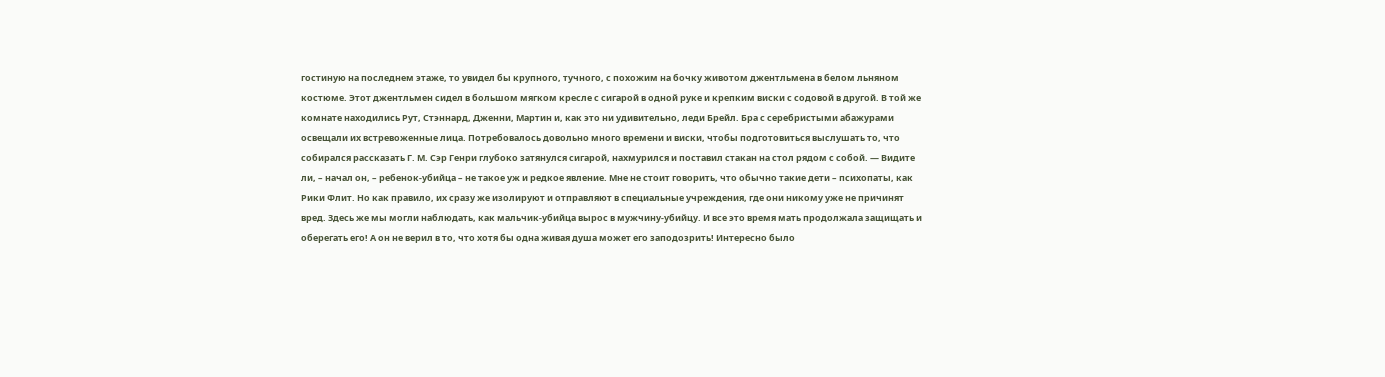гостиную на последнем этаже, то увидел бы крупного, тучного, с похожим на бочку животом джентльмена в белом льняном костюме. Этот джентльмен сидел в большом мягком кресле с сигарой в одной руке и крепким виски с содовой в другой. В той же комнате находились Рут, Стэннард, Дженни, Мартин и, как это ни удивительно, леди Брейл. Бра с серебристыми абажурами освещали их встревоженные лица. Потребовалось довольно много времени и виски, чтобы подготовиться выслушать то, что собирался рассказать Г. М. Сэр Генри глубоко затянулся сигарой, нахмурился и поставил стакан на стол рядом с собой. — Видите ли, – начал он, – ребенок-убийца – не такое уж и редкое явление. Мне не стоит говорить, что обычно такие дети – психопаты, как Рики Флит. Но как правило, их сразу же изолируют и отправляют в специальные учреждения, где они никому уже не причинят вред. Здесь же мы могли наблюдать, как мальчик-убийца вырос в мужчину-убийцу. И все это время мать продолжала защищать и оберегать его! А он не верил в то, что хотя бы одна живая душа может его заподозрить! Интересно было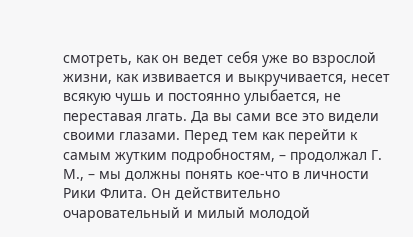смотреть, как он ведет себя уже во взрослой жизни, как извивается и выкручивается, несет всякую чушь и постоянно улыбается, не переставая лгать. Да вы сами все это видели своими глазами. Перед тем как перейти к самым жутким подробностям, – продолжал Г. М., – мы должны понять кое-что в личности Рики Флита. Он действительно очаровательный и милый молодой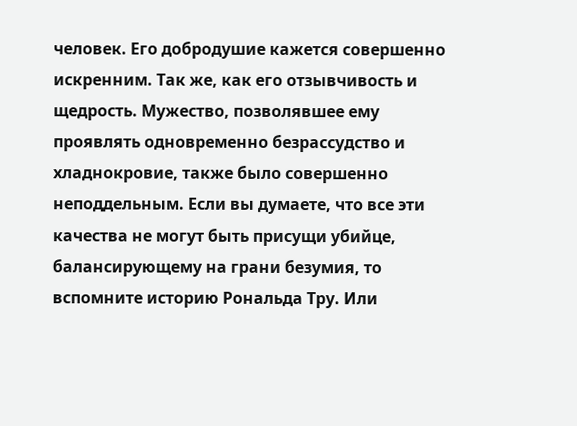человек. Его добродушие кажется совершенно искренним. Так же, как его отзывчивость и щедрость. Мужество, позволявшее ему проявлять одновременно безрассудство и хладнокровие, также было совершенно неподдельным. Если вы думаете, что все эти качества не могут быть присущи убийце, балансирующему на грани безумия, то вспомните историю Рональда Тру. Или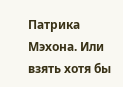Патрика Мэхона. Или взять хотя бы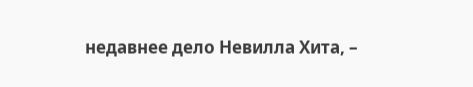недавнее дело Невилла Хита, –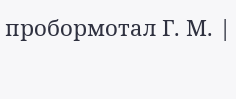пробормотал Г. М. |